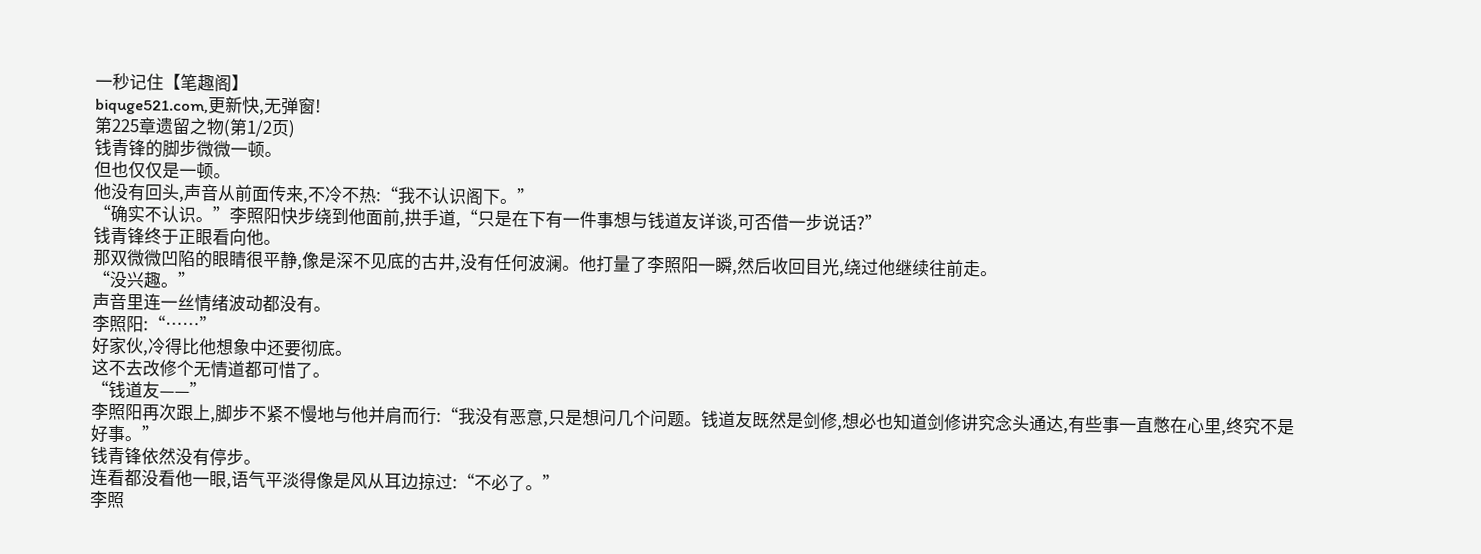一秒记住【笔趣阁】
biquge521.com,更新快,无弹窗!
第225章遗留之物(第1/2页)
钱青锋的脚步微微一顿。
但也仅仅是一顿。
他没有回头,声音从前面传来,不冷不热:“我不认识阁下。”
“确实不认识。”李照阳快步绕到他面前,拱手道,“只是在下有一件事想与钱道友详谈,可否借一步说话?”
钱青锋终于正眼看向他。
那双微微凹陷的眼睛很平静,像是深不见底的古井,没有任何波澜。他打量了李照阳一瞬,然后收回目光,绕过他继续往前走。
“没兴趣。”
声音里连一丝情绪波动都没有。
李照阳:“……”
好家伙,冷得比他想象中还要彻底。
这不去改修个无情道都可惜了。
“钱道友——”
李照阳再次跟上,脚步不紧不慢地与他并肩而行:“我没有恶意,只是想问几个问题。钱道友既然是剑修,想必也知道剑修讲究念头通达,有些事一直憋在心里,终究不是好事。”
钱青锋依然没有停步。
连看都没看他一眼,语气平淡得像是风从耳边掠过:“不必了。”
李照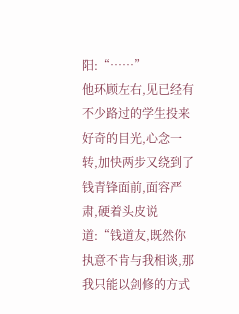阳:“……”
他环顾左右,见已经有不少路过的学生投来好奇的目光,心念一转,加快两步又绕到了钱青锋面前,面容严肃,硬着头皮说道:“钱道友,既然你执意不肯与我相谈,那我只能以剑修的方式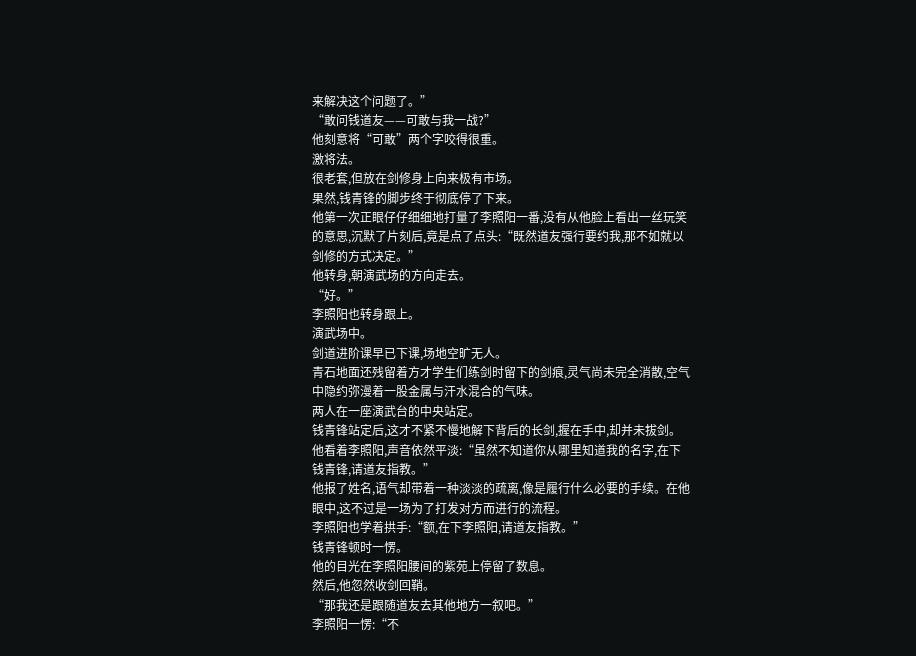来解决这个问题了。”
“敢问钱道友——可敢与我一战?”
他刻意将“可敢”两个字咬得很重。
激将法。
很老套,但放在剑修身上向来极有市场。
果然,钱青锋的脚步终于彻底停了下来。
他第一次正眼仔仔细细地打量了李照阳一番,没有从他脸上看出一丝玩笑的意思,沉默了片刻后,竟是点了点头:“既然道友强行要约我,那不如就以剑修的方式决定。”
他转身,朝演武场的方向走去。
“好。”
李照阳也转身跟上。
演武场中。
剑道进阶课早已下课,场地空旷无人。
青石地面还残留着方才学生们练剑时留下的剑痕,灵气尚未完全消散,空气中隐约弥漫着一股金属与汗水混合的气味。
两人在一座演武台的中央站定。
钱青锋站定后,这才不紧不慢地解下背后的长剑,握在手中,却并未拔剑。
他看着李照阳,声音依然平淡:“虽然不知道你从哪里知道我的名字,在下钱青锋,请道友指教。”
他报了姓名,语气却带着一种淡淡的疏离,像是履行什么必要的手续。在他眼中,这不过是一场为了打发对方而进行的流程。
李照阳也学着拱手:“额,在下李照阳,请道友指教。”
钱青锋顿时一愣。
他的目光在李照阳腰间的紫苑上停留了数息。
然后,他忽然收剑回鞘。
“那我还是跟随道友去其他地方一叙吧。”
李照阳一愣:“不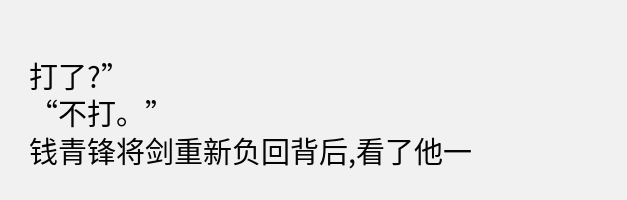打了?”
“不打。”
钱青锋将剑重新负回背后,看了他一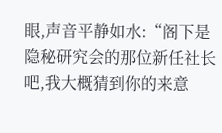眼,声音平静如水:“阁下是隐秘研究会的那位新任社长吧,我大概猜到你的来意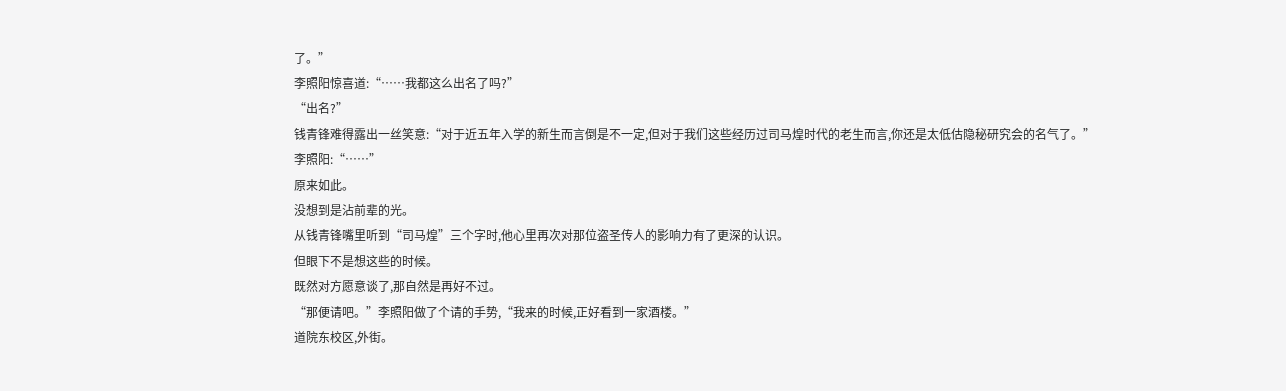了。”
李照阳惊喜道:“……我都这么出名了吗?”
“出名?”
钱青锋难得露出一丝笑意:“对于近五年入学的新生而言倒是不一定,但对于我们这些经历过司马煌时代的老生而言,你还是太低估隐秘研究会的名气了。”
李照阳:“……”
原来如此。
没想到是沾前辈的光。
从钱青锋嘴里听到“司马煌”三个字时,他心里再次对那位盗圣传人的影响力有了更深的认识。
但眼下不是想这些的时候。
既然对方愿意谈了,那自然是再好不过。
“那便请吧。”李照阳做了个请的手势,“我来的时候,正好看到一家酒楼。”
道院东校区,外街。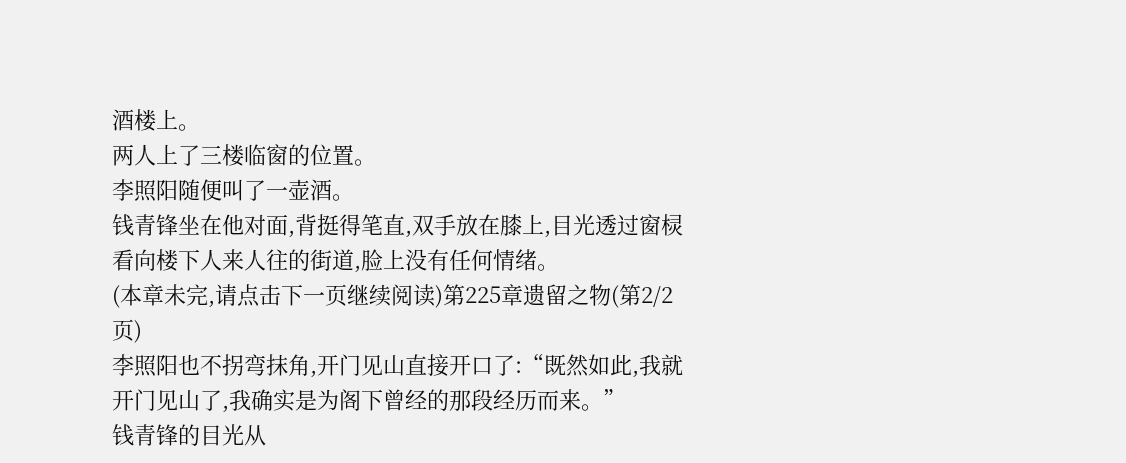酒楼上。
两人上了三楼临窗的位置。
李照阳随便叫了一壶酒。
钱青锋坐在他对面,背挺得笔直,双手放在膝上,目光透过窗棂看向楼下人来人往的街道,脸上没有任何情绪。
(本章未完,请点击下一页继续阅读)第225章遗留之物(第2/2页)
李照阳也不拐弯抹角,开门见山直接开口了:“既然如此,我就开门见山了,我确实是为阁下曾经的那段经历而来。”
钱青锋的目光从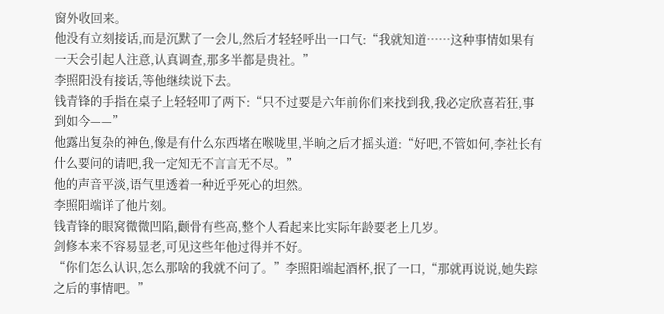窗外收回来。
他没有立刻接话,而是沉默了一会儿,然后才轻轻呼出一口气:“我就知道……这种事情如果有一天会引起人注意,认真调查,那多半都是贵社。”
李照阳没有接话,等他继续说下去。
钱青锋的手指在桌子上轻轻叩了两下:“只不过要是六年前你们来找到我,我必定欣喜若狂,事到如今——”
他露出复杂的神色,像是有什么东西堵在喉咙里,半晌之后才摇头道:“好吧,不管如何,李社长有什么要问的请吧,我一定知无不言言无不尽。”
他的声音平淡,语气里透着一种近乎死心的坦然。
李照阳端详了他片刻。
钱青锋的眼窝微微凹陷,颧骨有些高,整个人看起来比实际年龄要老上几岁。
剑修本来不容易显老,可见这些年他过得并不好。
“你们怎么认识,怎么那啥的我就不问了。”李照阳端起酒杯,抿了一口,“那就再说说,她失踪之后的事情吧。”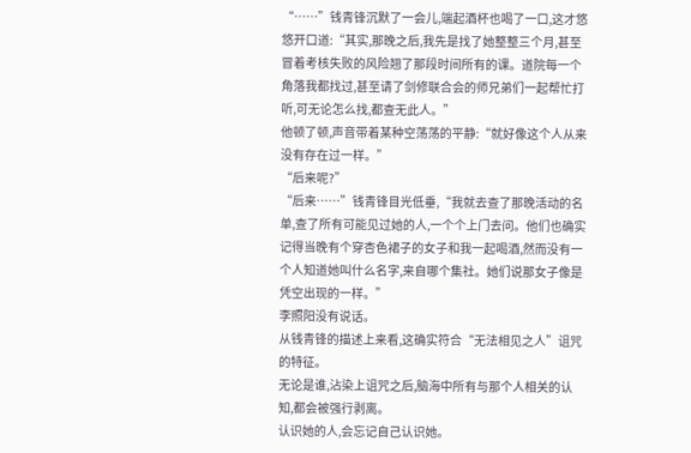“……”钱青锋沉默了一会儿,端起酒杯也喝了一口,这才悠悠开口道:“其实,那晚之后,我先是找了她整整三个月,甚至冒着考核失败的风险翘了那段时间所有的课。道院每一个角落我都找过,甚至请了剑修联合会的师兄弟们一起帮忙打听,可无论怎么找,都查无此人。”
他顿了顿,声音带着某种空荡荡的平静:“就好像这个人从来没有存在过一样。”
“后来呢?”
“后来……”钱青锋目光低垂,“我就去查了那晚活动的名单,查了所有可能见过她的人,一个个上门去问。他们也确实记得当晚有个穿杏色裙子的女子和我一起喝酒,然而没有一个人知道她叫什么名字,来自哪个集社。她们说那女子像是凭空出现的一样。”
李照阳没有说话。
从钱青锋的描述上来看,这确实符合“无法相见之人”诅咒的特征。
无论是谁,沾染上诅咒之后,脑海中所有与那个人相关的认知,都会被强行剥离。
认识她的人,会忘记自己认识她。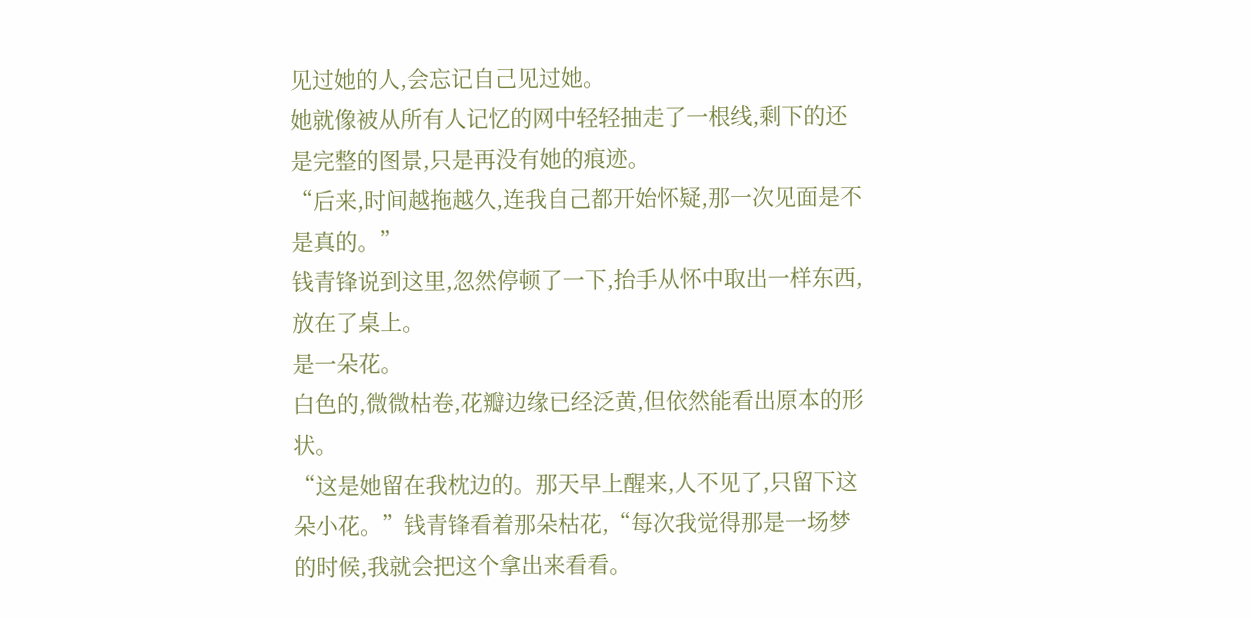见过她的人,会忘记自己见过她。
她就像被从所有人记忆的网中轻轻抽走了一根线,剩下的还是完整的图景,只是再没有她的痕迹。
“后来,时间越拖越久,连我自己都开始怀疑,那一次见面是不是真的。”
钱青锋说到这里,忽然停顿了一下,抬手从怀中取出一样东西,放在了桌上。
是一朵花。
白色的,微微枯卷,花瓣边缘已经泛黄,但依然能看出原本的形状。
“这是她留在我枕边的。那天早上醒来,人不见了,只留下这朵小花。”钱青锋看着那朵枯花,“每次我觉得那是一场梦的时候,我就会把这个拿出来看看。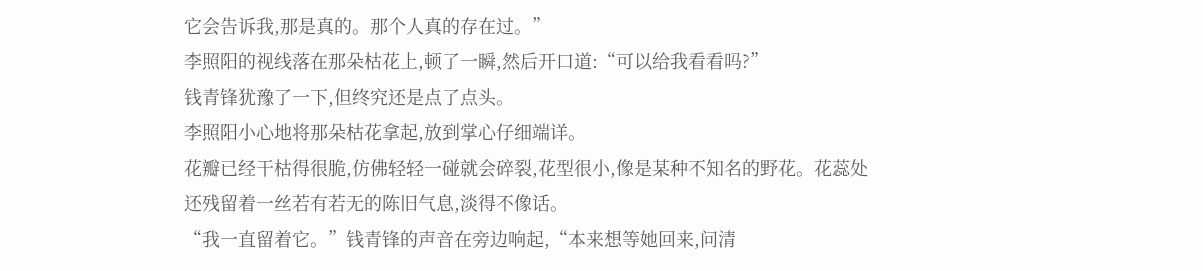它会告诉我,那是真的。那个人真的存在过。”
李照阳的视线落在那朵枯花上,顿了一瞬,然后开口道:“可以给我看看吗?”
钱青锋犹豫了一下,但终究还是点了点头。
李照阳小心地将那朵枯花拿起,放到掌心仔细端详。
花瓣已经干枯得很脆,仿佛轻轻一碰就会碎裂,花型很小,像是某种不知名的野花。花蕊处还残留着一丝若有若无的陈旧气息,淡得不像话。
“我一直留着它。”钱青锋的声音在旁边响起,“本来想等她回来,问清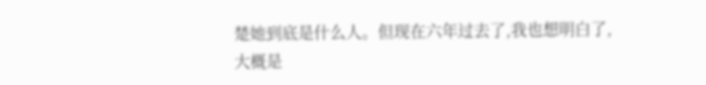楚她到底是什么人。但现在六年过去了,我也想明白了,大概是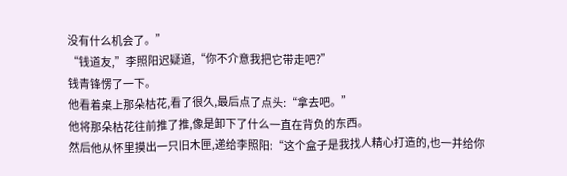没有什么机会了。”
“钱道友,”李照阳迟疑道,“你不介意我把它带走吧?”
钱青锋愣了一下。
他看着桌上那朵枯花,看了很久,最后点了点头:“拿去吧。”
他将那朵枯花往前推了推,像是卸下了什么一直在背负的东西。
然后他从怀里摸出一只旧木匣,递给李照阳:“这个盒子是我找人精心打造的,也一并给你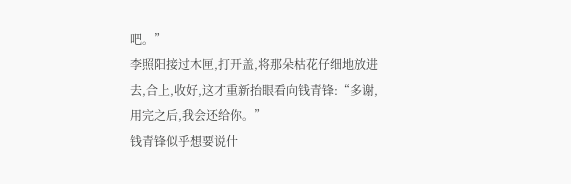吧。”
李照阳接过木匣,打开盖,将那朵枯花仔细地放进去,合上,收好,这才重新抬眼看向钱青锋:“多谢,用完之后,我会还给你。”
钱青锋似乎想要说什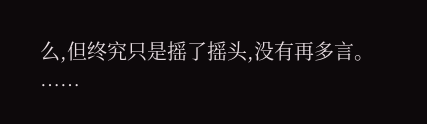么,但终究只是摇了摇头,没有再多言。
……